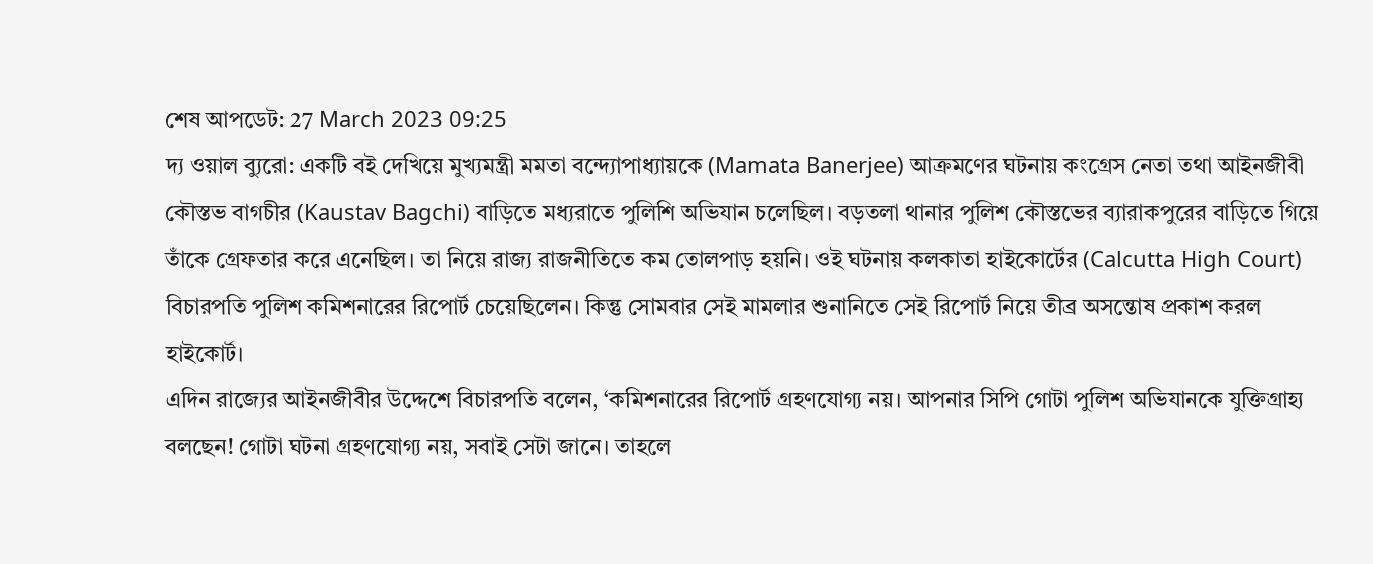শেষ আপডেট: 27 March 2023 09:25
দ্য ওয়াল ব্যুরো: একটি বই দেখিয়ে মুখ্যমন্ত্রী মমতা বন্দ্যোপাধ্যায়কে (Mamata Banerjee) আক্রমণের ঘটনায় কংগ্রেস নেতা তথা আইনজীবী কৌস্তভ বাগচীর (Kaustav Bagchi) বাড়িতে মধ্যরাতে পুলিশি অভিযান চলেছিল। বড়তলা থানার পুলিশ কৌস্তভের ব্যারাকপুরের বাড়িতে গিয়ে তাঁকে গ্রেফতার করে এনেছিল। তা নিয়ে রাজ্য রাজনীতিতে কম তোলপাড় হয়নি। ওই ঘটনায় কলকাতা হাইকোর্টের (Calcutta High Court) বিচারপতি পুলিশ কমিশনারের রিপোর্ট চেয়েছিলেন। কিন্তু সোমবার সেই মামলার শুনানিতে সেই রিপোর্ট নিয়ে তীব্র অসন্তোষ প্রকাশ করল হাইকোর্ট।
এদিন রাজ্যের আইনজীবীর উদ্দেশে বিচারপতি বলেন, ‘কমিশনারের রিপোর্ট গ্রহণযোগ্য নয়। আপনার সিপি গোটা পুলিশ অভিযানকে যুক্তিগ্রাহ্য বলছেন! গোটা ঘটনা গ্রহণযোগ্য নয়, সবাই সেটা জানে। তাহলে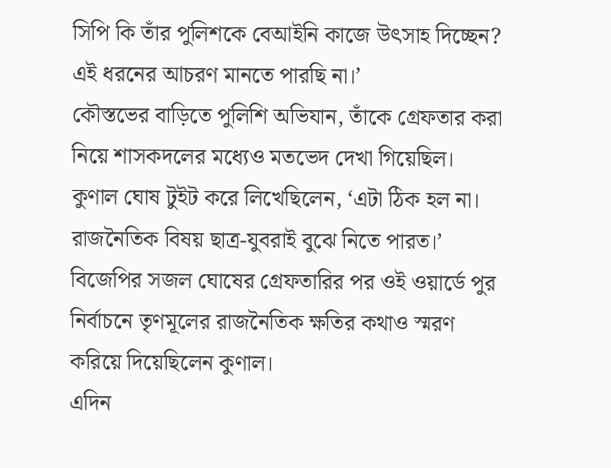সিপি কি তাঁর পুলিশকে বেআইনি কাজে উৎসাহ দিচ্ছেন? এই ধরনের আচরণ মানতে পারছি না।’
কৌস্তভের বাড়িতে পুলিশি অভিযান, তাঁকে গ্রেফতার করা নিয়ে শাসকদলের মধ্যেও মতভেদ দেখা গিয়েছিল। কুণাল ঘোষ টুইট করে লিখেছিলেন, ‘এটা ঠিক হল না। রাজনৈতিক বিষয় ছাত্র-যুবরাই বুঝে নিতে পারত।’ বিজেপির সজল ঘোষের গ্রেফতারির পর ওই ওয়ার্ডে পুর নির্বাচনে তৃণমূলের রাজনৈতিক ক্ষতির কথাও স্মরণ করিয়ে দিয়েছিলেন কুণাল।
এদিন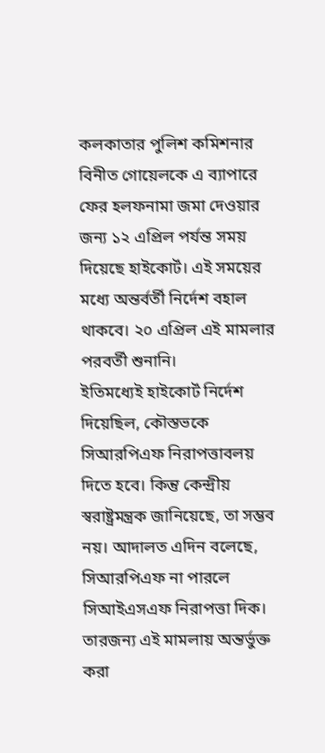কলকাতার পুলিশ কমিশনার বিনীত গোয়েলকে এ ব্যাপারে ফের হলফনামা জমা দেওয়ার জন্য ১২ এপ্রিল পর্যন্ত সময় দিয়েছে হাইকোর্ট। এই সময়ের মধ্যে অন্তর্বর্তী নির্দেশ বহাল থাকবে। ২০ এপ্রিল এই মামলার পরবর্তী শুনানি।
ইতিমধ্যেই হাইকোর্ট নির্দেশ দিয়েছিল, কৌস্তভকে সিআরপিএফ নিরাপত্তাবলয় দিতে হবে। কিন্তু কেন্দ্রীয় স্বরাষ্ট্রমন্ত্রক জানিয়েছে, তা সম্ভব নয়। আদালত এদিন বলেছে, সিআরপিএফ না পারলে সিআইএসএফ নিরাপত্তা দিক। তারজন্য এই মামলায় অন্তর্ভুক্ত করা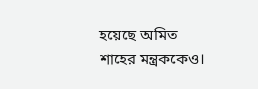হয়েছে অমিত শাহের মন্ত্রককেও।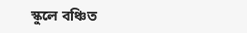স্কুলে বঞ্চিত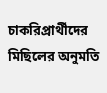চাকরিপ্রার্থীদের মিছিলের অনুমতি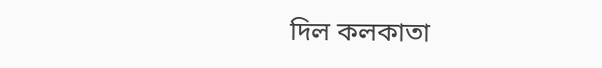দিল কলকাতা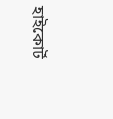হাইকোর্ট